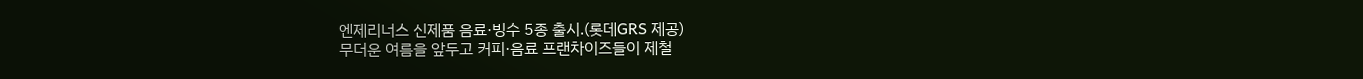엔제리너스 신제품 음료·빙수 5종 출시.(롯데GRS 제공)
무더운 여름을 앞두고 커피·음료 프랜차이즈들이 제철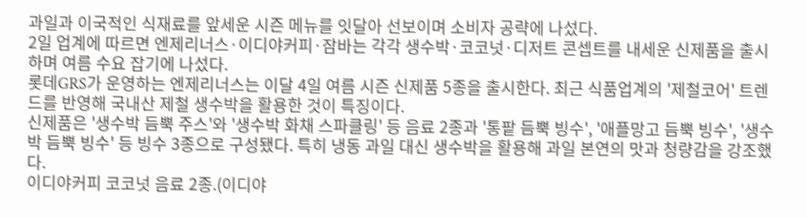과일과 이국적인 식재료를 앞세운 시즌 메뉴를 잇달아 선보이며 소비자 공략에 나섰다.
2일 업계에 따르면 엔제리너스·이디야커피·잠바는 각각 생수박·코코넛·디저트 콘셉트를 내세운 신제품을 출시하며 여름 수요 잡기에 나섰다.
롯데GRS가 운영하는 엔제리너스는 이달 4일 여름 시즌 신제품 5종을 출시한다. 최근 식품업계의 '제철코어' 트렌드를 반영해 국내산 제철 생수박을 활용한 것이 특징이다.
신제품은 '생수박 듬뿍 주스'와 '생수박 화채 스파클링' 등 음료 2종과 '통팥 듬뿍 빙수', '애플망고 듬뿍 빙수', '생수박 듬뿍 빙수' 등 빙수 3종으로 구성됐다. 특히 냉동 과일 대신 생수박을 활용해 과일 본연의 맛과 청량감을 강조했다.
이디야커피 코코넛 음료 2종.(이디야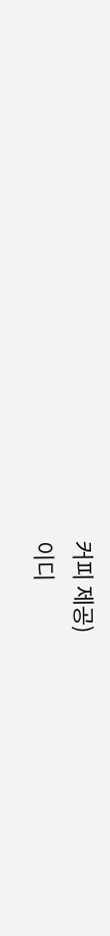커피 제공)
이디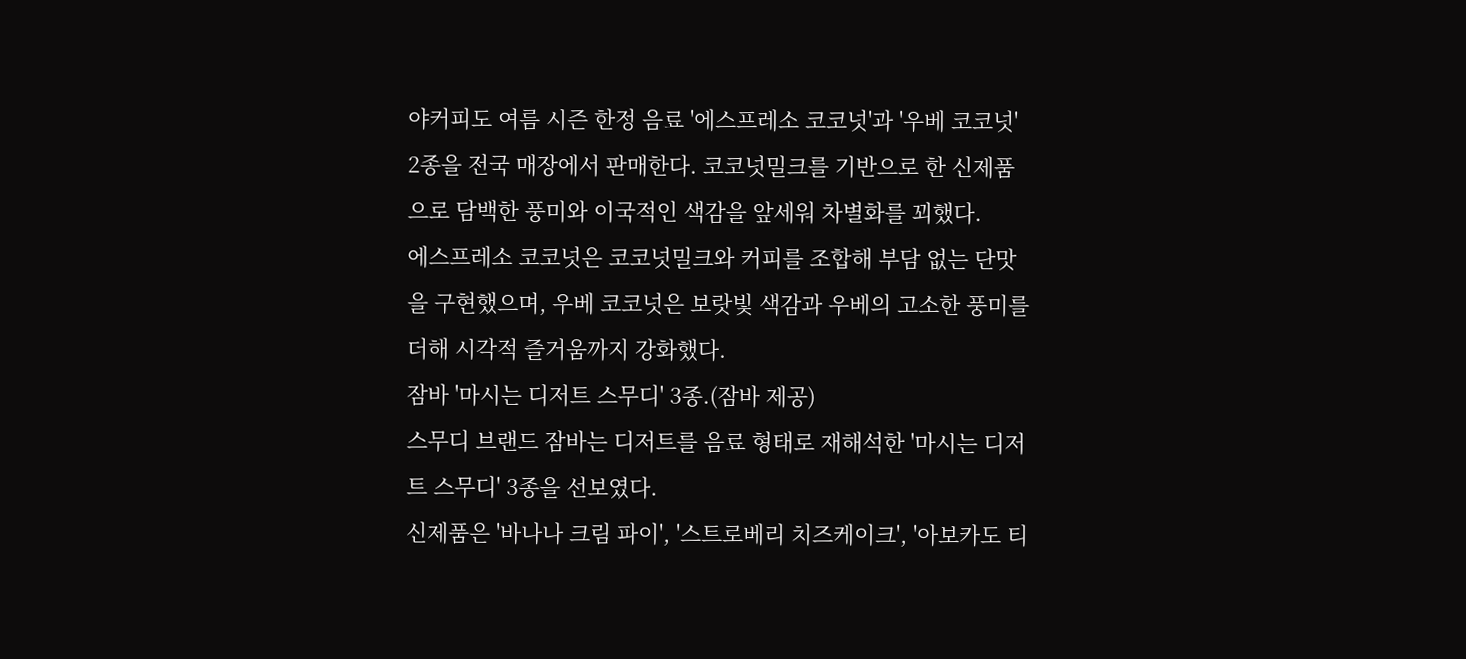야커피도 여름 시즌 한정 음료 '에스프레소 코코넛'과 '우베 코코넛' 2종을 전국 매장에서 판매한다. 코코넛밀크를 기반으로 한 신제품으로 담백한 풍미와 이국적인 색감을 앞세워 차별화를 꾀했다.
에스프레소 코코넛은 코코넛밀크와 커피를 조합해 부담 없는 단맛을 구현했으며, 우베 코코넛은 보랏빛 색감과 우베의 고소한 풍미를 더해 시각적 즐거움까지 강화했다.
잠바 '마시는 디저트 스무디' 3종.(잠바 제공)
스무디 브랜드 잠바는 디저트를 음료 형태로 재해석한 '마시는 디저트 스무디' 3종을 선보였다.
신제품은 '바나나 크림 파이', '스트로베리 치즈케이크', '아보카도 티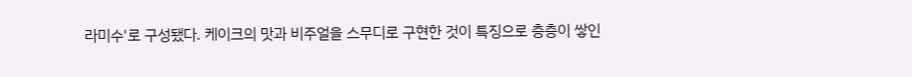라미수'로 구성됐다. 케이크의 맛과 비주얼을 스무디로 구현한 것이 특징으로 층층이 쌓인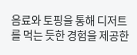음료와 토핑을 통해 디저트를 먹는 듯한 경험을 제공한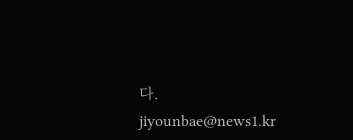다.
jiyounbae@news1.kr